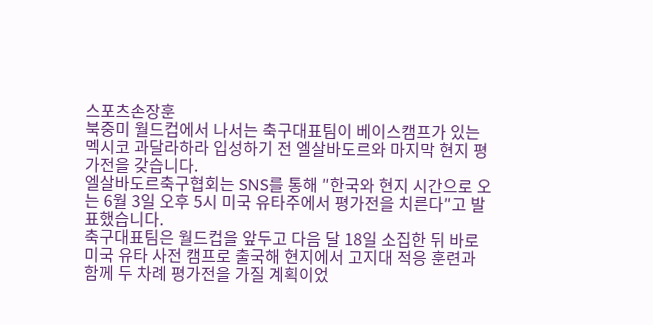스포츠손장훈
북중미 월드컵에서 나서는 축구대표팀이 베이스캠프가 있는 멕시코 과달라하라 입성하기 전 엘살바도르와 마지막 현지 평가전을 갖습니다.
엘살바도르축구협회는 SNS를 통해 ″한국와 현지 시간으로 오는 6월 3일 오후 5시 미국 유타주에서 평가전을 치른다″고 발표했습니다.
축구대표팀은 월드컵을 앞두고 다음 달 18일 소집한 뒤 바로 미국 유타 사전 캠프로 출국해 현지에서 고지대 적응 훈련과 함께 두 차례 평가전을 가질 계획이었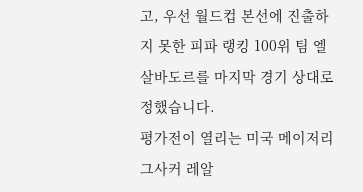고, 우선 월드컵 본선에 진출하지 못한 피파 랭킹 100위 팀 엘살바도르를 마지막 경기 상대로 정했습니다.
평가전이 열리는 미국 메이저리그사커 레알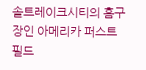솔트레이크시티의 홈구장인 아메리카 퍼스트 필드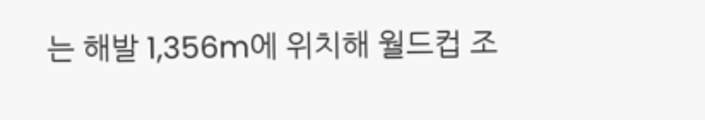는 해발 1,356m에 위치해 월드컵 조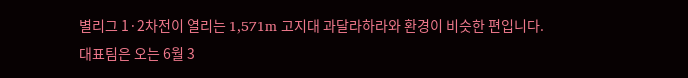별리그 1·2차전이 열리는 1,571m 고지대 과달라하라와 환경이 비슷한 편입니다.
대표팀은 오는 6월 3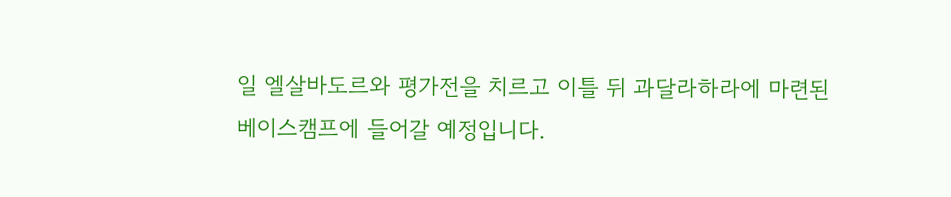일 엘살바도르와 평가전을 치르고 이틀 뒤 과달라하라에 마련된 베이스캠프에 들어갈 예정입니다.